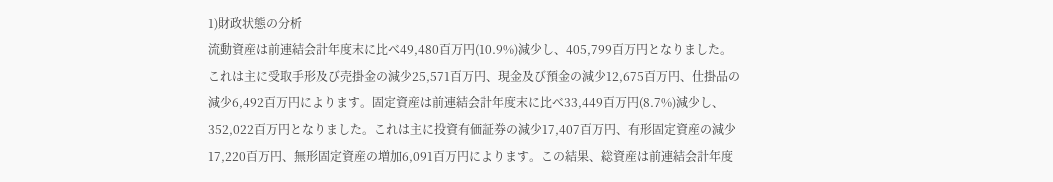1)財政状態の分析
流動資産は前連結会計年度末に比べ49,480百万円(10.9%)減少し、405,799百万円となりました。これは主に受取手形及び売掛金の減少25,571百万円、現金及び預金の減少12,675百万円、仕掛品の減少6,492百万円によります。固定資産は前連結会計年度末に比べ33,449百万円(8.7%)減少し、352,022百万円となりました。これは主に投資有価証券の減少17,407百万円、有形固定資産の減少17,220百万円、無形固定資産の増加6,091百万円によります。この結果、総資産は前連結会計年度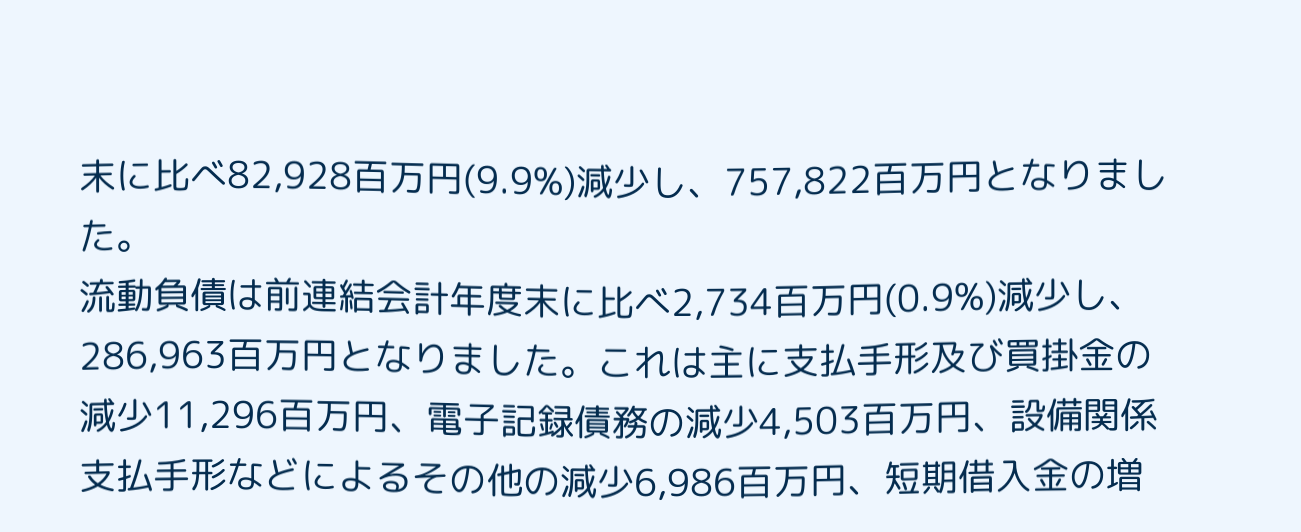末に比べ82,928百万円(9.9%)減少し、757,822百万円となりました。
流動負債は前連結会計年度末に比べ2,734百万円(0.9%)減少し、286,963百万円となりました。これは主に支払手形及び買掛金の減少11,296百万円、電子記録債務の減少4,503百万円、設備関係支払手形などによるその他の減少6,986百万円、短期借入金の増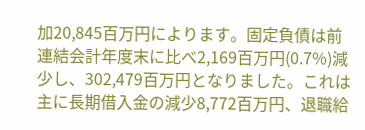加20,845百万円によります。固定負債は前連結会計年度末に比べ2,169百万円(0.7%)減少し、302,479百万円となりました。これは主に長期借入金の減少8,772百万円、退職給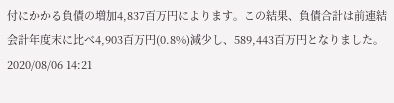付にかかる負債の増加4,837百万円によります。この結果、負債合計は前連結会計年度末に比べ4,903百万円(0.8%)減少し、589,443百万円となりました。
2020/08/06 14:21